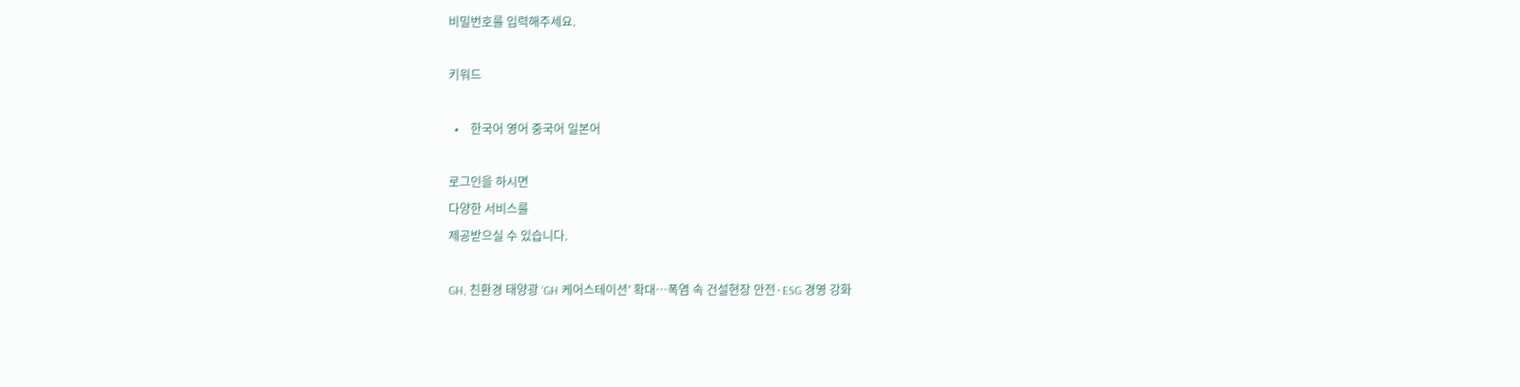비밀번호를 입력해주세요.

키워드

  •    한국어 영어 중국어 일본어

로그인을 하시면
다양한 서비스를
제공받으실 수 있습니다.

GH, 친환경 태양광 ‘GH 케어스테이션’ 확대…폭염 속 건설현장 안전·ESG 경영 강화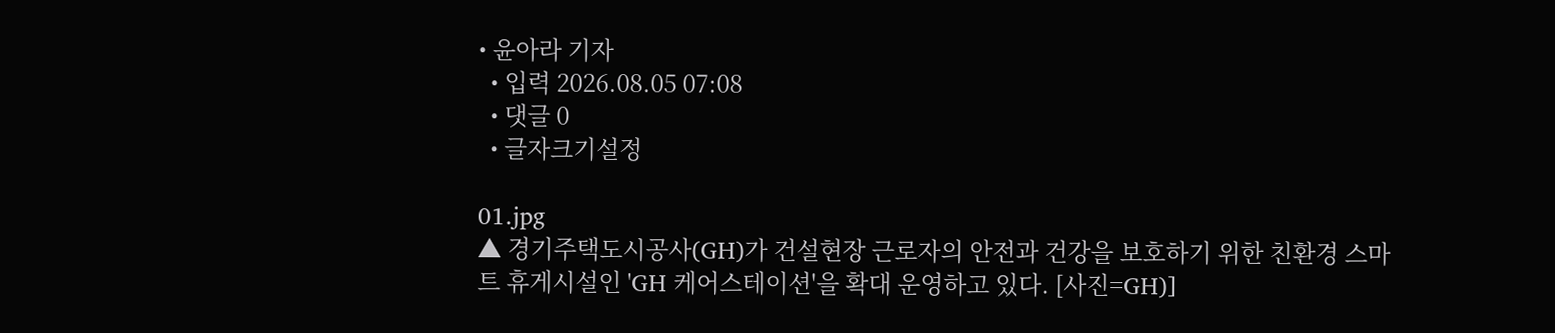• 윤아라 기자
  • 입력 2026.08.05 07:08
  • 댓글 0
  • 글자크기설정

01.jpg
▲ 경기주택도시공사(GH)가 건설현장 근로자의 안전과 건강을 보호하기 위한 친환경 스마트 휴게시설인 'GH 케어스테이션'을 확대 운영하고 있다. [사진=GH)]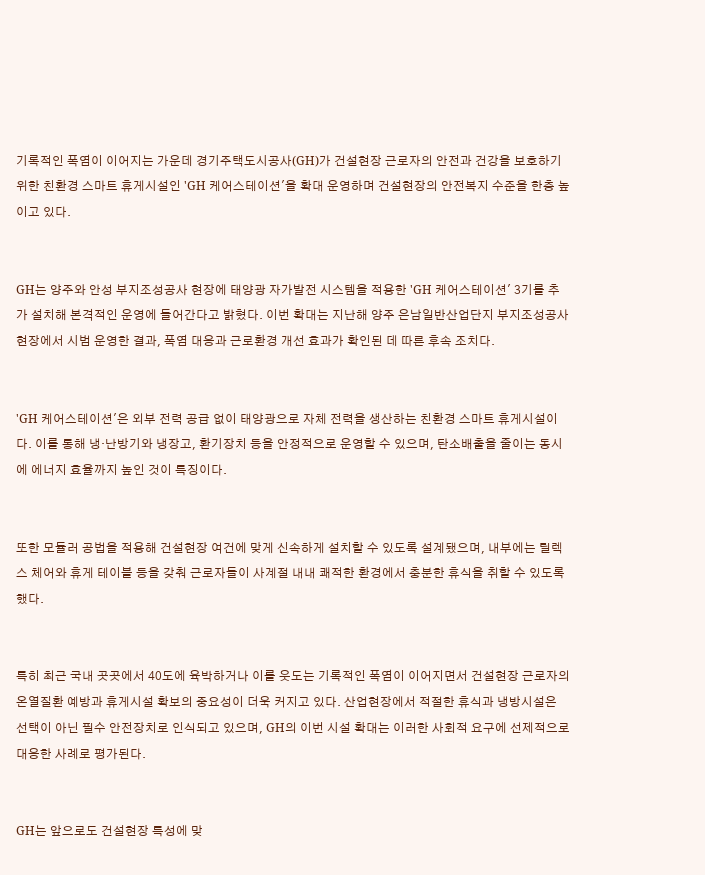기록적인 폭염이 이어지는 가운데 경기주택도시공사(GH)가 건설현장 근로자의 안전과 건강을 보호하기 위한 친환경 스마트 휴게시설인 'GH 케어스테이션'을 확대 운영하며 건설현장의 안전복지 수준을 한층 높이고 있다.


GH는 양주와 안성 부지조성공사 현장에 태양광 자가발전 시스템을 적용한 'GH 케어스테이션' 3기를 추가 설치해 본격적인 운영에 들어간다고 밝혔다. 이번 확대는 지난해 양주 은남일반산업단지 부지조성공사 현장에서 시범 운영한 결과, 폭염 대응과 근로환경 개선 효과가 확인된 데 따른 후속 조치다.


'GH 케어스테이션'은 외부 전력 공급 없이 태양광으로 자체 전력을 생산하는 친환경 스마트 휴게시설이다. 이를 통해 냉·난방기와 냉장고, 환기장치 등을 안정적으로 운영할 수 있으며, 탄소배출을 줄이는 동시에 에너지 효율까지 높인 것이 특징이다.


또한 모듈러 공법을 적용해 건설현장 여건에 맞게 신속하게 설치할 수 있도록 설계됐으며, 내부에는 릴렉스 체어와 휴게 테이블 등을 갖춰 근로자들이 사계절 내내 쾌적한 환경에서 충분한 휴식을 취할 수 있도록 했다.


특히 최근 국내 곳곳에서 40도에 육박하거나 이를 웃도는 기록적인 폭염이 이어지면서 건설현장 근로자의 온열질환 예방과 휴게시설 확보의 중요성이 더욱 커지고 있다. 산업현장에서 적절한 휴식과 냉방시설은 선택이 아닌 필수 안전장치로 인식되고 있으며, GH의 이번 시설 확대는 이러한 사회적 요구에 선제적으로 대응한 사례로 평가된다.


GH는 앞으로도 건설현장 특성에 맞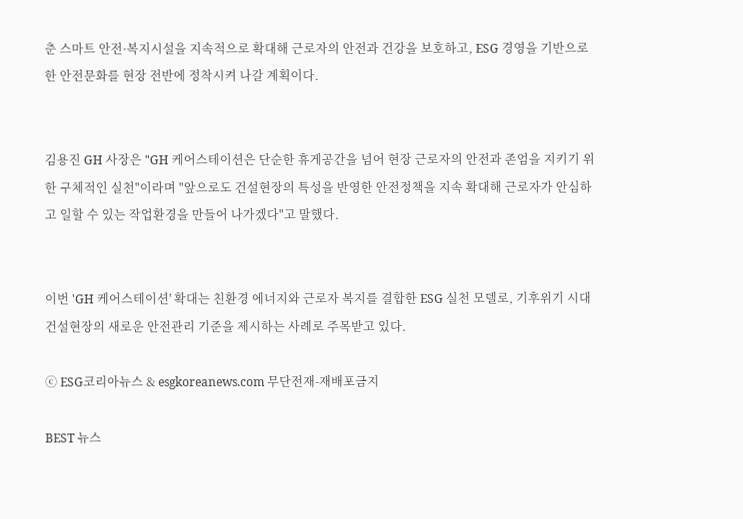춘 스마트 안전·복지시설을 지속적으로 확대해 근로자의 안전과 건강을 보호하고, ESG 경영을 기반으로 한 안전문화를 현장 전반에 정착시켜 나갈 계획이다.


김용진 GH 사장은 "GH 케어스테이션은 단순한 휴게공간을 넘어 현장 근로자의 안전과 존엄을 지키기 위한 구체적인 실천"이라며 "앞으로도 건설현장의 특성을 반영한 안전정책을 지속 확대해 근로자가 안심하고 일할 수 있는 작업환경을 만들어 나가겠다"고 말했다.


이번 'GH 케어스테이션' 확대는 친환경 에너지와 근로자 복지를 결합한 ESG 실천 모델로, 기후위기 시대 건설현장의 새로운 안전관리 기준을 제시하는 사례로 주목받고 있다.

ⓒ ESG코리아뉴스 & esgkoreanews.com 무단전재-재배포금지

BEST 뉴스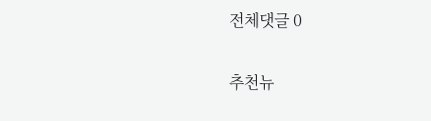전체댓글 0

추천뉴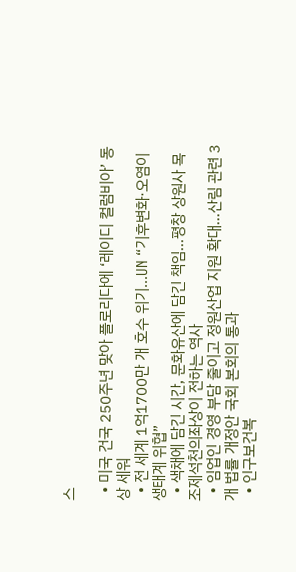스

  • 미국 건국 250주년 맞아 플로리다에 ‘레이디 컬럼비아’ 동상 세워
  • 전 세계 1억1700만 개 호수 위기…UN “기후변화·오염이 생태계 위협”
  • 색채에 담긴 시간, 문화유산에 담긴 책임…평창 상원사 목조제석천의좌상이 전하는 역사
  • 임업인 경영 부담 줄이고 정원산업 지원 확대…산림 관련 3개 법률 개정안 국회 본회의 통과
  • 인구보건복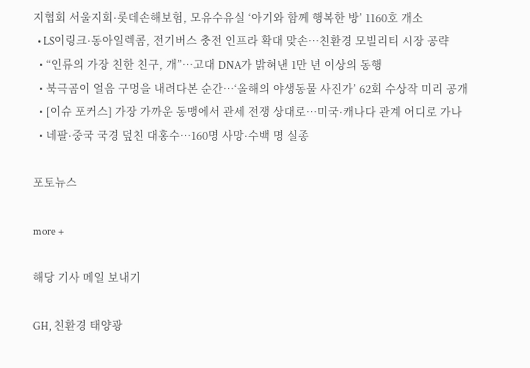지협회 서울지회·롯데손해보험, 모유수유실 ‘아기와 함께 행복한 방’ 1160호 개소
  • LS이링크·동아일렉콤, 전기버스 충전 인프라 확대 맞손…친환경 모빌리티 시장 공략
  • “인류의 가장 친한 친구, 개”…고대 DNA가 밝혀낸 1만 년 이상의 동행
  • 북극곰이 얼음 구멍을 내려다본 순간…‘올해의 야생동물 사진가’ 62회 수상작 미리 공개
  • [이슈 포커스] 가장 가까운 동맹에서 관세 전쟁 상대로…미국·캐나다 관계 어디로 가나
  • 네팔·중국 국경 덮친 대홍수…160명 사망·수백 명 실종

포토뉴스

more +

해당 기사 메일 보내기

GH, 친환경 태양광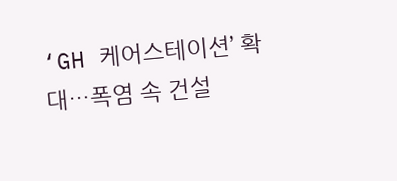‘GH 케어스테이션’ 확대…폭염 속 건설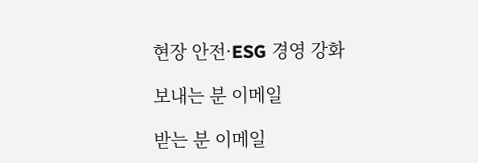현장 안전·ESG 경영 강화

보내는 분 이메일

받는 분 이메일